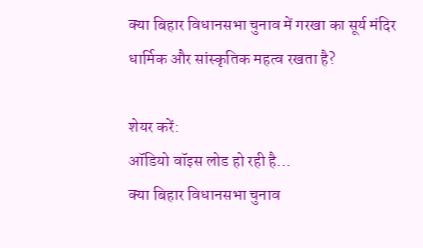क्या बिहार विधानसभा चुनाव में गरखा का सूर्य मंदिर धार्मिक और सांस्कृतिक महत्व रखता है?

शेयर करें:
ऑडियो वॉइस लोड हो रही है…
क्या बिहार विधानसभा चुनाव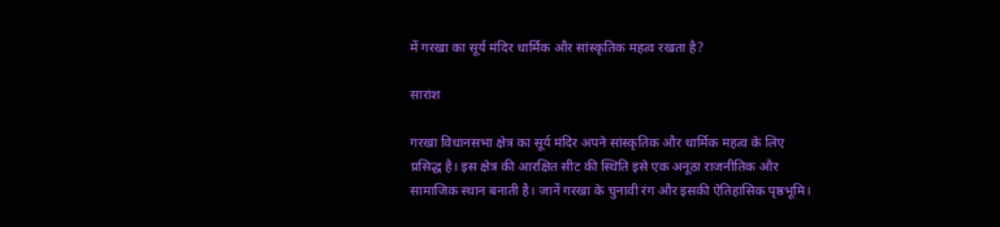में गरखा का सूर्य मंदिर धार्मिक और सांस्कृतिक महत्व रखता है?

सारांश

गरखा विधानसभा क्षेत्र का सूर्य मंदिर अपने सांस्कृतिक और धार्मिक महत्व के लिए प्रसिद्ध है। इस क्षेत्र की आरक्षित सीट की स्थिति इसे एक अनूठा राजनीतिक और सामाजिक स्थान बनाती है। जानें गरखा के चुनावी रंग और इसकी ऐतिहासिक पृष्ठभूमि।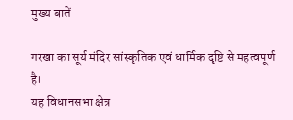मुख्य बातें

गरखा का सूर्य मंदिर सांस्कृतिक एवं धार्मिक दृष्टि से महत्वपूर्ण है।
यह विधानसभा क्षेत्र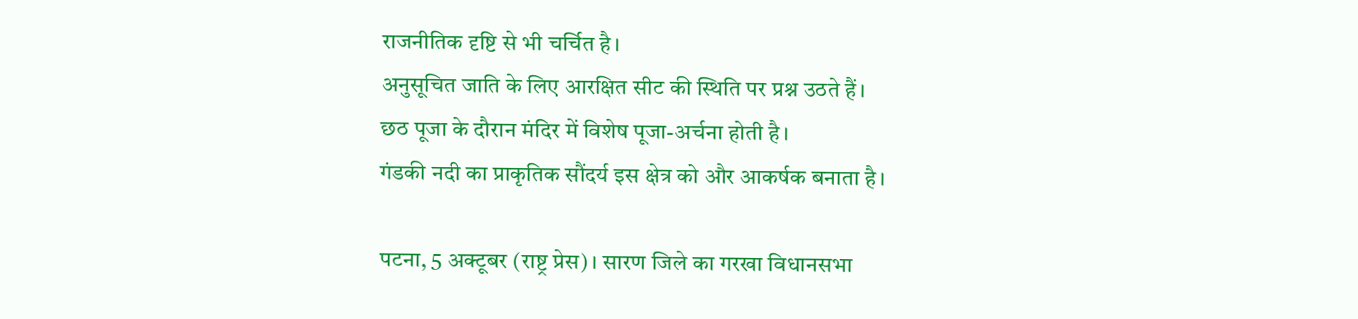राजनीतिक दृष्टि से भी चर्चित है।
अनुसूचित जाति के लिए आरक्षित सीट की स्थिति पर प्रश्न उठते हैं।
छठ पूजा के दौरान मंदिर में विशेष पूजा-अर्चना होती है।
गंडकी नदी का प्राकृतिक सौंदर्य इस क्षेत्र को और आकर्षक बनाता है।

पटना, 5 अक्टूबर (राष्ट्र प्रेस)। सारण जिले का गरखा विधानसभा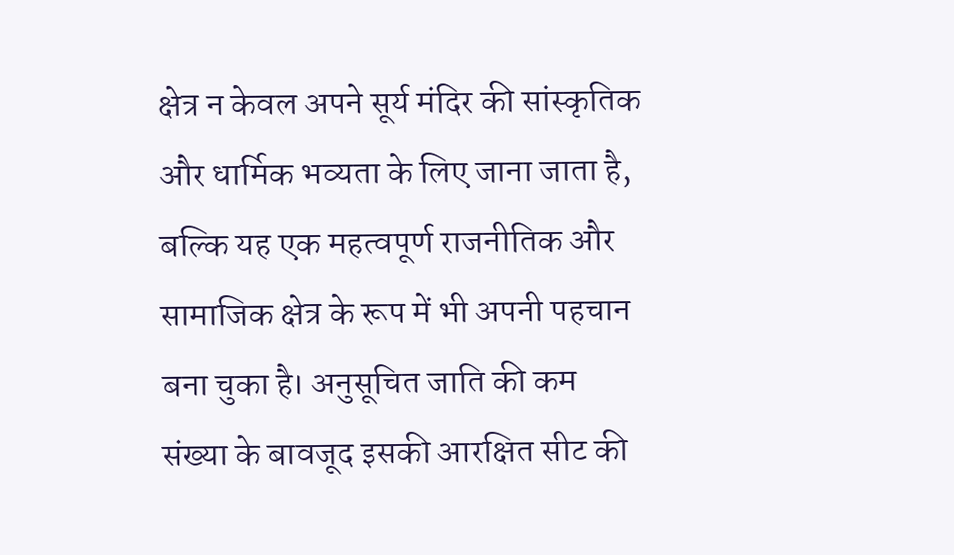क्षेत्र न केवल अपने सूर्य मंदिर की सांस्कृतिक और धार्मिक भव्यता के लिए जाना जाता है, बल्कि यह एक महत्वपूर्ण राजनीतिक और सामाजिक क्षेत्र के रूप में भी अपनी पहचान बना चुका है। अनुसूचित जाति की कम संख्या के बावजूद इसकी आरक्षित सीट की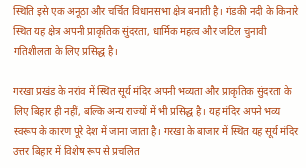स्थिति इसे एक अनूठा और चर्चित विधानसभा क्षेत्र बनाती है। गंडकी नदी के किनारे स्थित यह क्षेत्र अपनी प्राकृतिक सुंदरता, धार्मिक महत्व और जटिल चुनावी गतिशीलता के लिए प्रसिद्ध है।

गरखा प्रखंड के नरांव में स्थित सूर्य मंदिर अपनी भव्यता और प्राकृतिक सुंदरता के लिए बिहार ही नहीं, बल्कि अन्य राज्यों में भी प्रसिद्ध है। यह मंदिर अपने भव्य स्वरूप के कारण पूरे देश में जाना जाता है। गरखा के बाजार में स्थित यह सूर्य मंदिर उत्तर बिहार में विशेष रूप से प्रचलित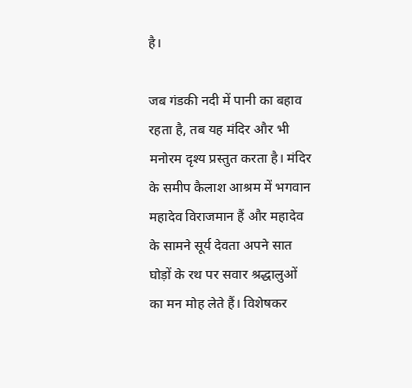है।

जब गंडकी नदी में पानी का बहाव रहता है, तब यह मंदिर और भी मनोरम दृश्य प्रस्तुत करता है। मंदिर के समीप कैलाश आश्रम में भगवान महादेव विराजमान हैं और महादेव के सामने सूर्य देवता अपने सात घोड़ों के रथ पर सवार श्रद्धालुओं का मन मोह लेते हैं। विशेषकर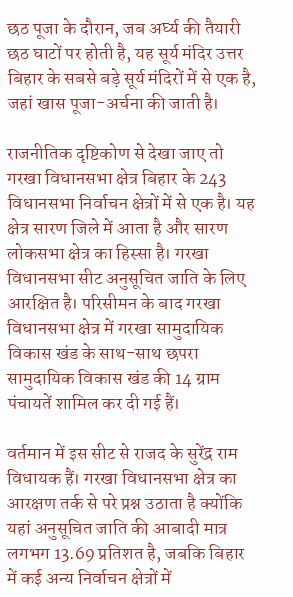छठ पूजा के दौरान, जब अर्घ्य की तैयारी छठ घाटों पर होती है, यह सूर्य मंदिर उत्तर बिहार के सबसे बड़े सूर्य मंदिरों में से एक है, जहां खास पूजा-अर्चना की जाती है।

राजनीतिक दृष्टिकोण से देखा जाए तो गरखा विधानसभा क्षेत्र बिहार के 243 विधानसभा निर्वाचन क्षेत्रों में से एक है। यह क्षेत्र सारण जिले में आता है और सारण लोकसभा क्षेत्र का हिस्सा है। गरखा विधानसभा सीट अनुसूचित जाति के लिए आरक्षित है। परिसीमन के बाद गरखा विधानसभा क्षेत्र में गरखा सामुदायिक विकास खंड के साथ-साथ छपरा सामुदायिक विकास खंड की 14 ग्राम पंचायतें शामिल कर दी गई हैं।

वर्तमान में इस सीट से राजद के सुरेंद्र राम विधायक हैं। गरखा विधानसभा क्षेत्र का आरक्षण तर्क से परे प्रश्न उठाता है क्योंकि यहां अनुसूचित जाति की आबादी मात्र लगभग 13.69 प्रतिशत है, जबकि बिहार में कई अन्य निर्वाचन क्षेत्रों में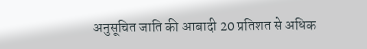अनुसूचित जाति की आबादी 20 प्रतिशत से अधिक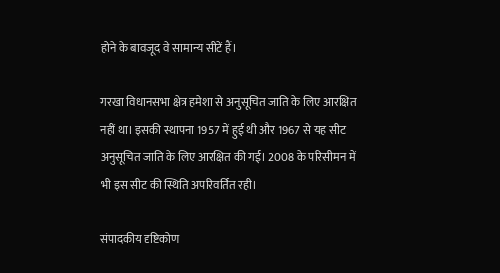होने के बावजूद वे सामान्य सीटें हैं।

गरखा विधानसभा क्षेत्र हमेशा से अनुसूचित जाति के लिए आरक्षित नहीं था। इसकी स्थापना 1957 में हुई थी और 1967 से यह सीट अनुसूचित जाति के लिए आरक्षित की गई। 2008 के परिसीमन में भी इस सीट की स्थिति अपरिवर्तित रही।

संपादकीय दृष्टिकोण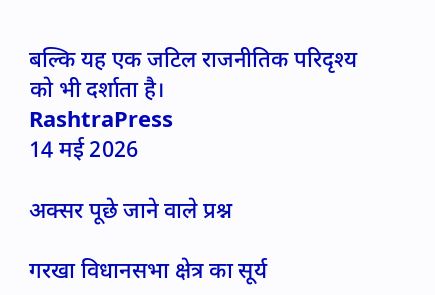बल्कि यह एक जटिल राजनीतिक परिदृश्य को भी दर्शाता है।
RashtraPress
14 मई 2026

अक्सर पूछे जाने वाले प्रश्न

गरखा विधानसभा क्षेत्र का सूर्य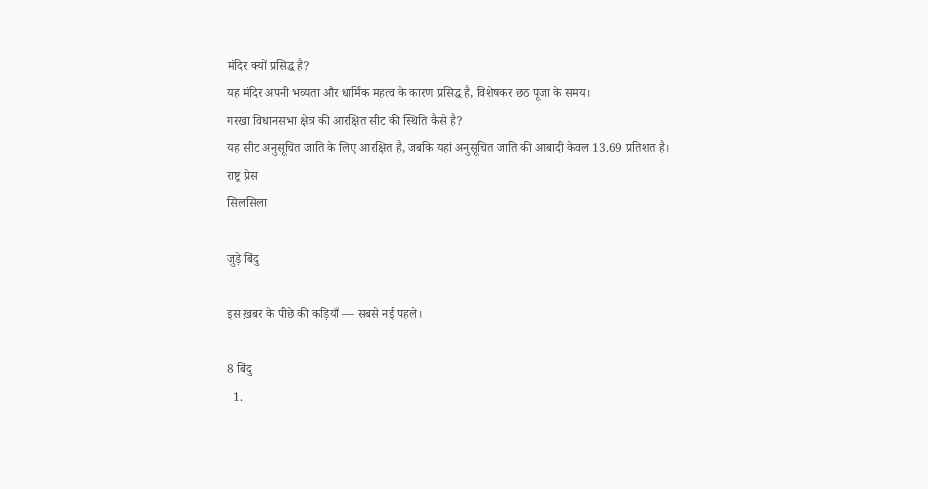मंदिर क्यों प्रसिद्ध है?
यह मंदिर अपनी भव्यता और धार्मिक महत्व के कारण प्रसिद्ध है, विशेषकर छठ पूजा के समय।
गरखा विधानसभा क्षेत्र की आरक्षित सीट की स्थिति कैसे है?
यह सीट अनुसूचित जाति के लिए आरक्षित है, जबकि यहां अनुसूचित जाति की आबादी केवल 13.69 प्रतिशत है।
राष्ट्र प्रेस
सिलसिला

जुड़े बिंदु

इस ख़बर के पीछे की कड़ियाँ — सबसे नई पहले।

8 बिंदु
  1.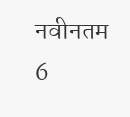नवीनतम 6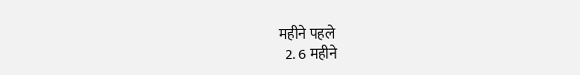महीने पहले
  2. 6 महीने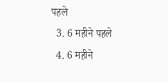पहले
  3. 6 महीने पहले
  4. 6 महीने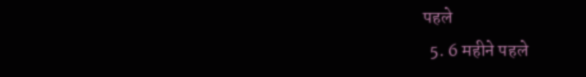पहले
  5. 6 महीने पहले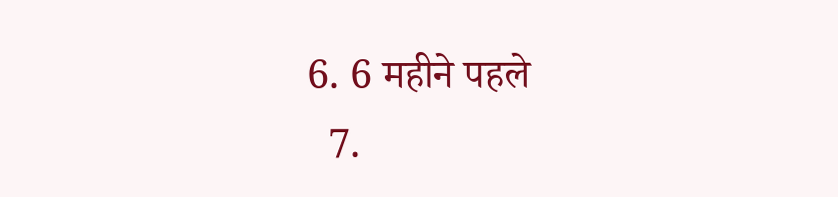6. 6 महीने पहले
  7.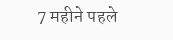7 महीने पहले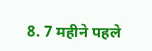8. 7 महीने पहले